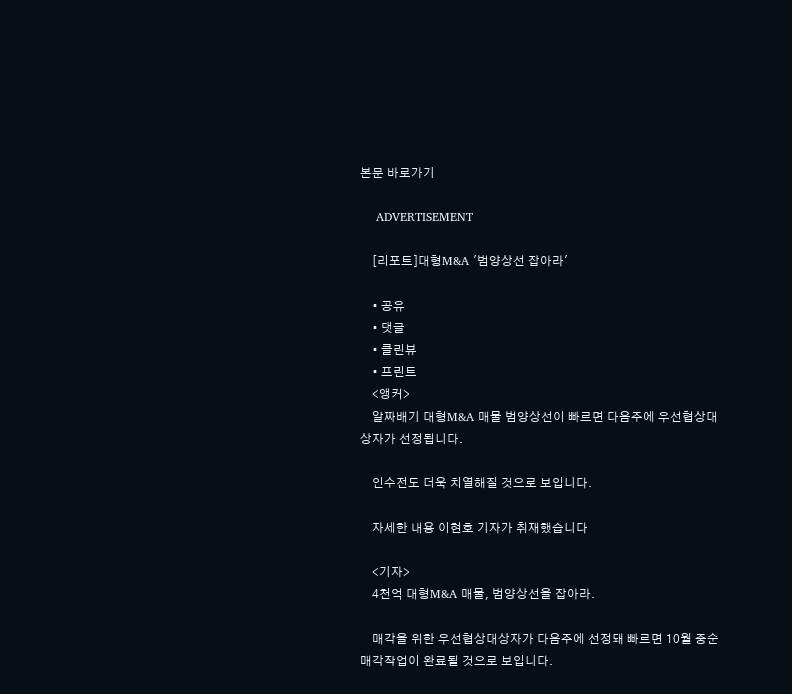본문 바로가기

    ADVERTISEMENT

    [리포트]대형M&A '범양상선 잡아라'

    • 공유
    • 댓글
    • 클린뷰
    • 프린트
    <앵커>
    알짜배기 대형M&A 매물 범양상선이 빠르면 다음주에 우선협상대상자가 선정됩니다.

    인수전도 더욱 치열해질 것으로 보입니다.

    자세한 내용 이현호 기자가 취재했습니다

    <기자>
    4천억 대형M&A 매물, 범양상선을 잡아라.

    매각을 위한 우선협상대상자가 다음주에 선정돼 빠르면 10월 중순 매각작업이 완료될 것으로 보입니다.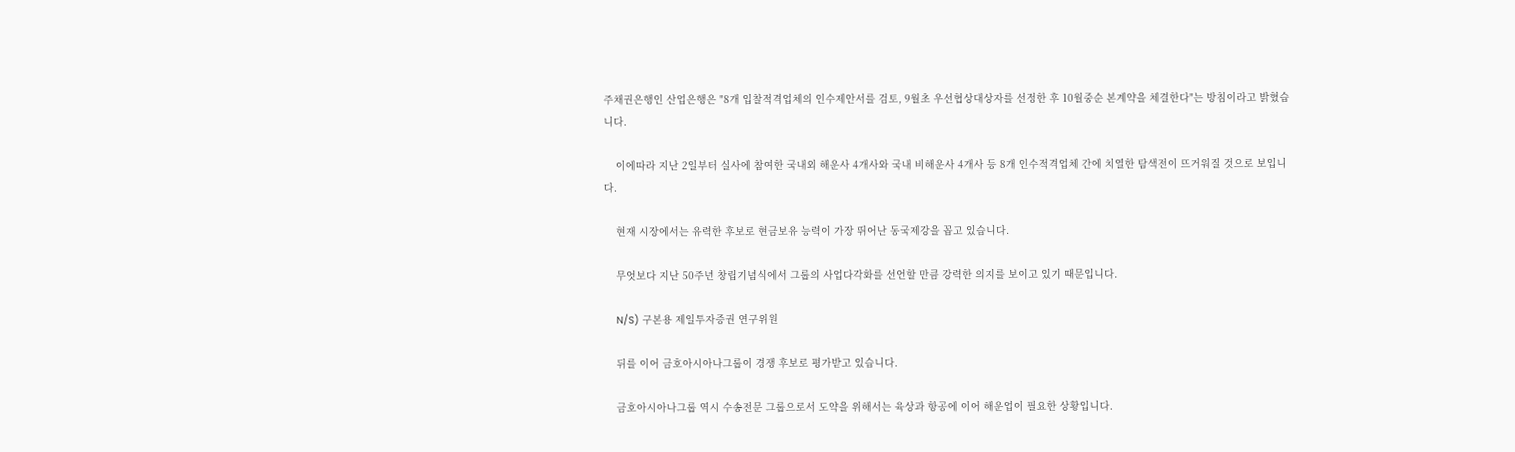주채권은행인 산업은행은 "8개 입찰적격업체의 인수제안서를 검토, 9월초 우선협상대상자를 선정한 후 10월중순 본계약을 체결한다"는 방침이라고 밝혔습니다.

    이에따라 지난 2일부터 실사에 참여한 국내외 해운사 4개사와 국내 비해운사 4개사 등 8개 인수적격업체 간에 치열한 탐색전이 뜨거워질 것으로 보입니다.

    현재 시장에서는 유력한 후보로 현금보유 능력이 가장 뛰어난 동국제강을 꼽고 있습니다.

    무엇보다 지난 50주년 창립기념식에서 그룹의 사업다각화를 선언할 만큼 강력한 의지를 보이고 있기 때문입니다.

    N/S) 구본용 제일투자증권 연구위원

    뒤를 이어 금호아시아나그룹이 경쟁 후보로 평가받고 있습니다.

    금호아시아나그룹 역시 수송전문 그룹으로서 도약을 위해서는 육상과 항공에 이어 해운업이 필요한 상황입니다.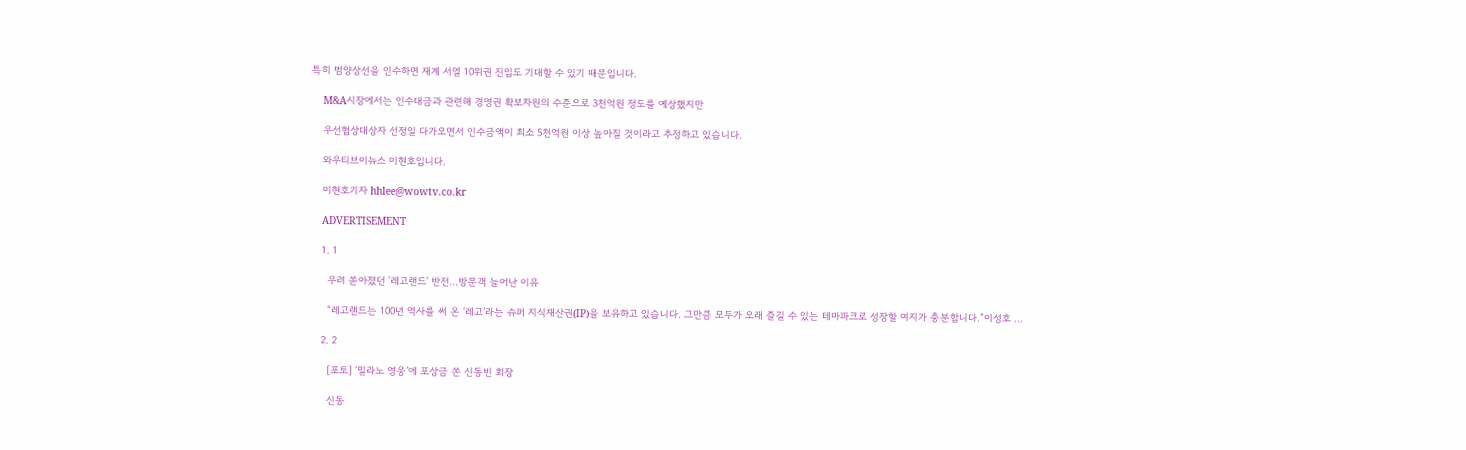특히 범양상선을 인수하면 재계 서열 10위권 진입도 기대할 수 있기 때문입니다.

    M&A시장에서는 인수대금과 관련해 경영권 확보차원의 수준으로 3천억원 정도를 예상했지만

    우선협상대상자 선정일 다가오면서 인수금액이 최소 5천억원 이상 높아질 것이라고 추정하고 있습니다.

    와우티브이뉴스 이현호입니다.

    이현호기자 hhlee@wowtv.co.kr

    ADVERTISEMENT

    1. 1

      우려 쏟아졌던 '레고랜드' 반전…방문객 늘어난 이유

      “레고랜드는 100년 역사를 써 온 ‘레고’라는 슈퍼 지식재산권(IP)을 보유하고 있습니다. 그만큼 모두가 오래 즐길 수 있는 테마파크로 성장할 여지가 충분합니다.”이성호 ...

    2. 2

      [포토] ‘밀라노 영웅’에 포상금 쏜 신동빈 회장

      신동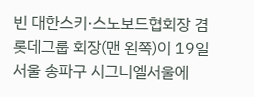빈 대한스키·스노보드협회장 겸 롯데그룹 회장(맨 왼쪽)이 19일 서울 송파구 시그니엘서울에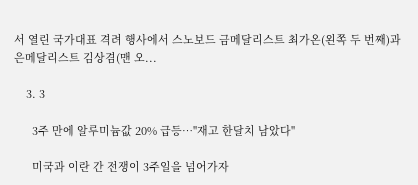서 열린 국가대표 격려 행사에서 스노보드 금메달리스트 최가온(왼쪽 두 번째)과 은메달리스트 김상겸(맨 오...

    3. 3

      3주 만에 알루미늄값 20% 급등…"재고 한달치 남았다"

      미국과 이란 간 전쟁이 3주일을 넘어가자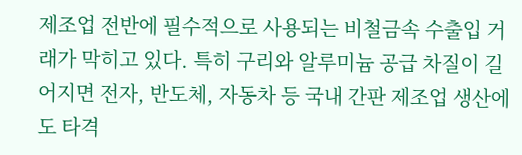제조업 전반에 필수적으로 사용되는 비철금속 수출입 거래가 막히고 있다. 특히 구리와 알루미늄 공급 차질이 길어지면 전자, 반도체, 자동차 등 국내 간판 제조업 생산에도 타격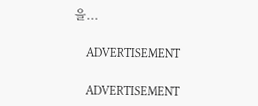을...

    ADVERTISEMENT

    ADVERTISEMENT